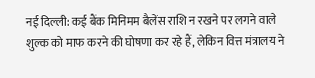नई दिल्ली: कई बैंक मिनिमम बैलेंस राशि न रखने पर लगने वाले शुल्क को माफ करने की घोषणा कर रहे हैं, लेकिन वित्त मंत्रालय ने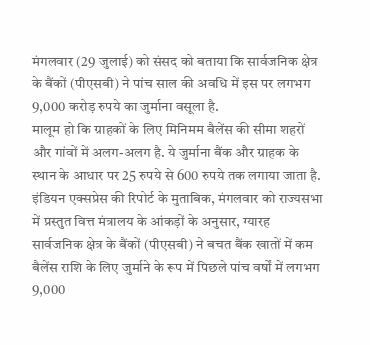मंगलवार (29 जुलाई) को संसद को बताया कि सार्वजनिक क्षेत्र के बैंकों (पीएसबी) ने पांच साल की अवधि में इस पर लगभग 9,000 करोड़ रुपये का जुर्माना वसूला है.
मालूम हो कि ग्राहकों के लिए मिनिमम बैलेंस की सीमा शहरों और गांवों में अलग-अलग है. ये जुर्माना बैंक और ग्राहक के स्थान के आधार पर 25 रुपये से 600 रुपये तक लगाया जाता है.
इंडियन एक्सप्रेस की रिपोर्ट के मुताबिक, मंगलवार को राज्यसभा में प्रस्तुत वित्त मंत्रालय के आंकड़ों के अनुसार, ग्यारह सार्वजनिक क्षेत्र के बैंकों (पीएसबी) ने बचत बैंक खातों में कम बैलेंस राशि के लिए जुर्माने के रूप में पिछले पांच वर्षों में लगभग 9,000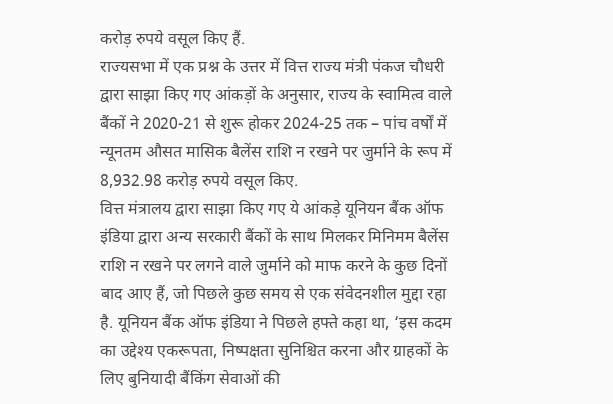करोड़ रुपये वसूल किए हैं.
राज्यसभा में एक प्रश्न के उत्तर में वित्त राज्य मंत्री पंकज चौधरी द्वारा साझा किए गए आंकड़ों के अनुसार, राज्य के स्वामित्व वाले बैंकों ने 2020-21 से शुरू होकर 2024-25 तक – पांच वर्षों में न्यूनतम औसत मासिक बैलेंस राशि न रखने पर जुर्माने के रूप में 8,932.98 करोड़ रुपये वसूल किए.
वित्त मंत्रालय द्वारा साझा किए गए ये आंकड़े यूनियन बैंक ऑफ इंडिया द्वारा अन्य सरकारी बैंकों के साथ मिलकर मिनिमम बैलेंस राशि न रखने पर लगने वाले जुर्माने को माफ करने के कुछ दिनों बाद आए हैं, जो पिछले कुछ समय से एक संवेदनशील मुद्दा रहा है. यूनियन बैंक ऑफ इंडिया ने पिछले हफ्ते कहा था, ‘इस कदम का उद्देश्य एकरूपता, निष्पक्षता सुनिश्चित करना और ग्राहकों के लिए बुनियादी बैंकिंग सेवाओं की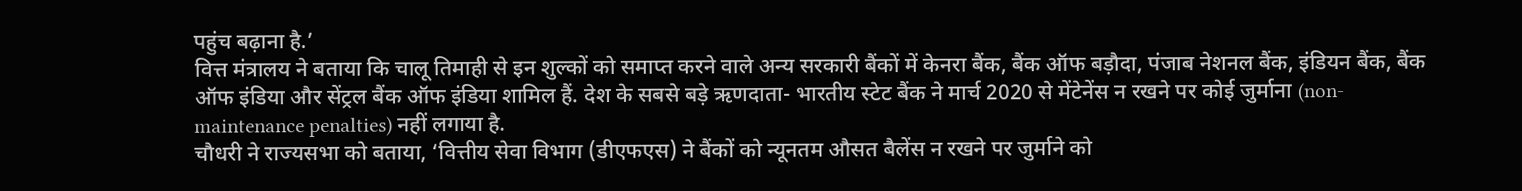पहुंच बढ़ाना है.’
वित्त मंत्रालय ने बताया कि चालू तिमाही से इन शुल्कों को समाप्त करने वाले अन्य सरकारी बैंकों में केनरा बैंक, बैंक ऑफ बड़ौदा, पंजाब नेशनल बैंक, इंडियन बैंक, बैंक ऑफ इंडिया और सेंट्रल बैंक ऑफ इंडिया शामिल हैं. देश के सबसे बड़े ऋणदाता- भारतीय स्टेट बैंक ने मार्च 2020 से मेंटेनेंस न रखने पर कोई जुर्माना (non-maintenance penalties) नहीं लगाया है.
चौधरी ने राज्यसभा को बताया, ‘वित्तीय सेवा विभाग (डीएफएस) ने बैंकों को न्यूनतम औसत बैलेंस न रखने पर जुर्माने को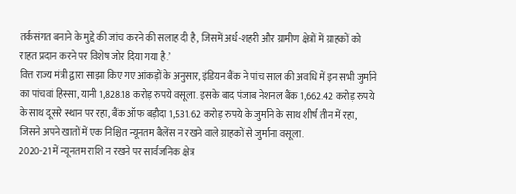तर्कसंगत बनाने के मुद्दे की जांच करने की सलाह दी है, जिसमें अर्ध-शहरी और ग्रामीण क्षेत्रों में ग्राहकों को राहत प्रदान करने पर विशेष जोर दिया गया है.’
वित्त राज्य मंत्री द्वारा साझा किए गए आंकड़ों के अनुसार, इंडियन बैंक ने पांच साल की अवधि में इन सभी जुर्माने का पांचवां हिस्सा, यानी 1,828.18 करोड़ रुपये वसूला. इसके बाद पंजाब नेशनल बैंक 1,662.42 करोड़ रुपये के साथ दूसरे स्थान पर रहा, बैंक ऑफ बड़ौदा 1,531.62 करोड़ रुपये के जुर्माने के साथ शीर्ष तीन में रहा, जिसने अपने खातों में एक निश्चित न्यूनतम बैलेंस न रखने वाले ग्राहकों से जुर्माना वसूला.
2020-21 में न्यूनतम राशि न रखने पर सार्वजनिक क्षेत्र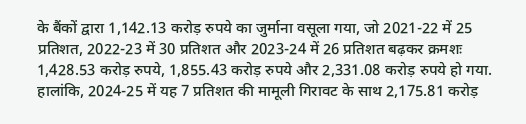के बैंकों द्वारा 1,142.13 करोड़ रुपये का जुर्माना वसूला गया, जो 2021-22 में 25 प्रतिशत, 2022-23 में 30 प्रतिशत और 2023-24 में 26 प्रतिशत बढ़कर क्रमशः 1,428.53 करोड़ रुपये, 1,855.43 करोड़ रुपये और 2,331.08 करोड़ रुपये हो गया.
हालांकि, 2024-25 में यह 7 प्रतिशत की मामूली गिरावट के साथ 2,175.81 करोड़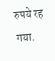रुपये रह गया.